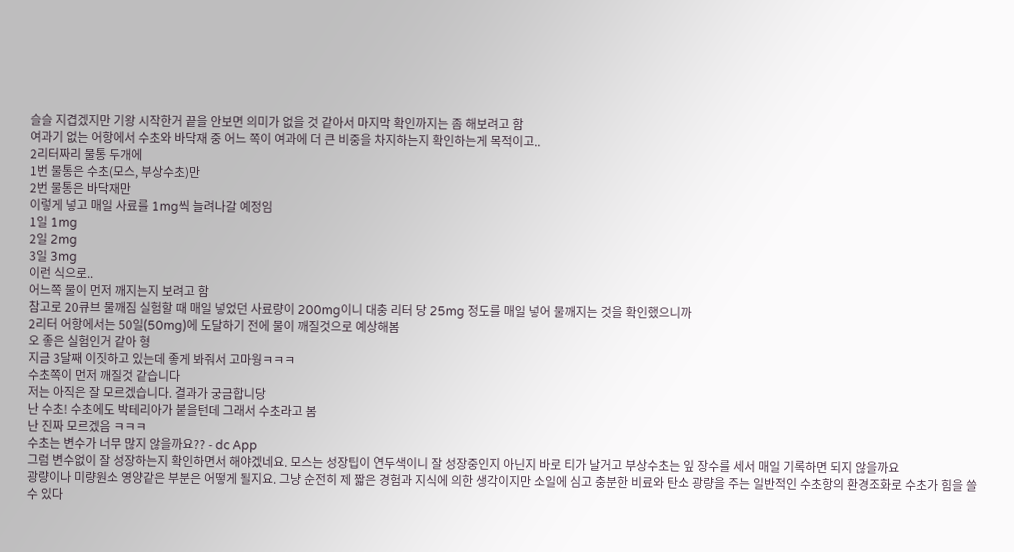슬슬 지겹겠지만 기왕 시작한거 끝을 안보면 의미가 없을 것 같아서 마지막 확인까지는 좀 해보려고 함
여과기 없는 어항에서 수초와 바닥재 중 어느 쪽이 여과에 더 큰 비중을 차지하는지 확인하는게 목적이고..
2리터짜리 물통 두개에
1번 물통은 수초(모스, 부상수초)만
2번 물통은 바닥재만
이렇게 넣고 매일 사료를 1mg씩 늘려나갈 예정임
1일 1mg
2일 2mg
3일 3mg
이런 식으로..
어느쪽 물이 먼저 깨지는지 보려고 함
참고로 20큐브 물깨짐 실험할 때 매일 넣었던 사료량이 200mg이니 대충 리터 당 25mg 정도를 매일 넣어 물깨지는 것을 확인했으니까
2리터 어항에서는 50일(50mg)에 도달하기 전에 물이 깨질것으로 예상해봄
오 좋은 실험인거 같아 형
지금 3달째 이짓하고 있는데 좋게 봐줘서 고마웡ㅋㅋㅋ
수초쪽이 먼저 깨질것 같습니다
저는 아직은 잘 모르겠습니다. 결과가 궁금합니당
난 수초! 수초에도 박테리아가 붙을턴데 그래서 수초라고 봄
난 진짜 모르겠음 ㅋㅋㅋ
수초는 변수가 너무 많지 않을까요?? - dc App
그럼 변수없이 잘 성장하는지 확인하면서 해야겠네요. 모스는 성장팁이 연두색이니 잘 성장중인지 아닌지 바로 티가 날거고 부상수초는 잎 장수를 세서 매일 기록하면 되지 않을까요
광량이나 미량원소 영양같은 부분은 어떻게 될지요. 그냥 순전히 제 짧은 경험과 지식에 의한 생각이지만 소일에 심고 충분한 비료와 탄소 광량을 주는 일반적인 수초항의 환경조화로 수초가 힘을 쓸 수 있다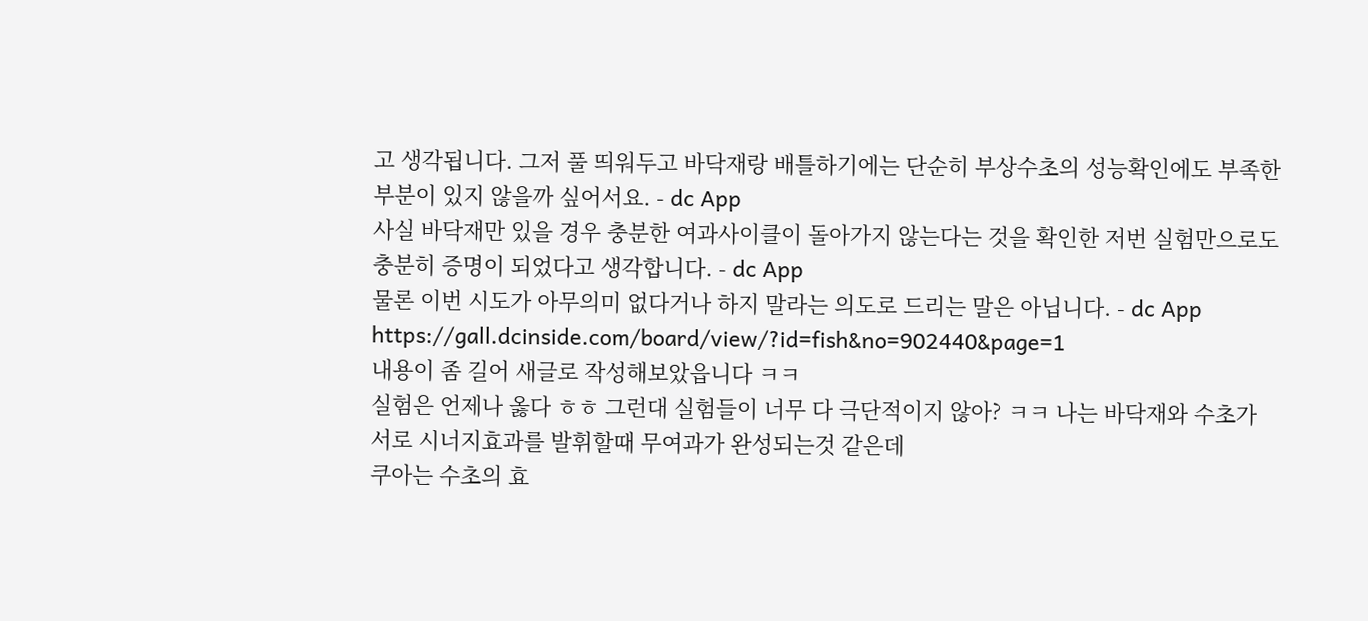고 생각됩니다. 그저 풀 띄워두고 바닥재랑 배틀하기에는 단순히 부상수초의 성능확인에도 부족한 부분이 있지 않을까 싶어서요. - dc App
사실 바닥재만 있을 경우 충분한 여과사이클이 돌아가지 않는다는 것을 확인한 저번 실험만으로도 충분히 증명이 되었다고 생각합니다. - dc App
물론 이번 시도가 아무의미 없다거나 하지 말라는 의도로 드리는 말은 아닙니다. - dc App
https://gall.dcinside.com/board/view/?id=fish&no=902440&page=1
내용이 좀 길어 새글로 작성해보았읍니다 ㅋㅋ
실험은 언제나 옳다 ㅎㅎ 그런대 실험들이 너무 다 극단적이지 않아? ㅋㅋ 나는 바닥재와 수초가 서로 시너지효과를 발휘할때 무여과가 완성되는것 같은데
쿠아는 수초의 효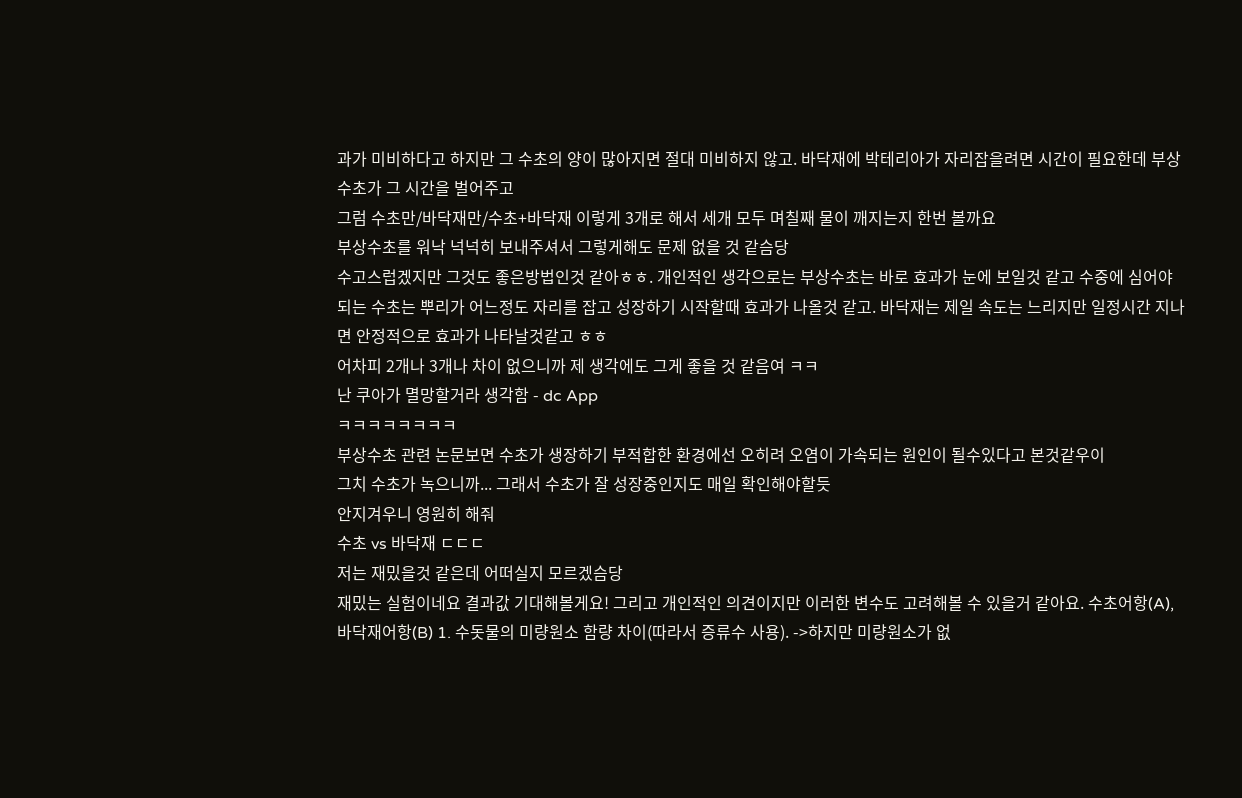과가 미비하다고 하지만 그 수초의 양이 많아지면 절대 미비하지 않고. 바닥재에 박테리아가 자리잡을려면 시간이 필요한데 부상수초가 그 시간을 벌어주고
그럼 수초만/바닥재만/수초+바닥재 이렇게 3개로 해서 세개 모두 며칠째 물이 깨지는지 한번 볼까요
부상수초를 워낙 넉넉히 보내주셔서 그렇게해도 문제 없을 것 같슴당
수고스럽겠지만 그것도 좋은방법인것 같아ㅎㅎ. 개인적인 생각으로는 부상수초는 바로 효과가 눈에 보일것 같고 수중에 심어야되는 수초는 뿌리가 어느정도 자리를 잡고 성장하기 시작할때 효과가 나올것 같고. 바닥재는 제일 속도는 느리지만 일정시간 지나면 안정적으로 효과가 나타날것같고 ㅎㅎ
어차피 2개나 3개나 차이 없으니까 제 생각에도 그게 좋을 것 같음여 ㅋㅋ
난 쿠아가 멸망할거라 생각함 - dc App
ㅋㅋㅋㅋㅋㅋㅋㅋ
부상수초 관련 논문보면 수초가 생장하기 부적합한 환경에선 오히려 오염이 가속되는 원인이 될수있다고 본것같우이
그치 수초가 녹으니까... 그래서 수초가 잘 성장중인지도 매일 확인해야할듯
안지겨우니 영원히 해줘
수초 vs 바닥재 ㄷㄷㄷ
저는 재밌을것 같은데 어떠실지 모르겠슴당
재밌는 실험이네요 결과값 기대해볼게요! 그리고 개인적인 의견이지만 이러한 변수도 고려해볼 수 있을거 같아요. 수초어항(A), 바닥재어항(B) 1. 수돗물의 미량원소 함량 차이(따라서 증류수 사용). ->하지만 미량원소가 없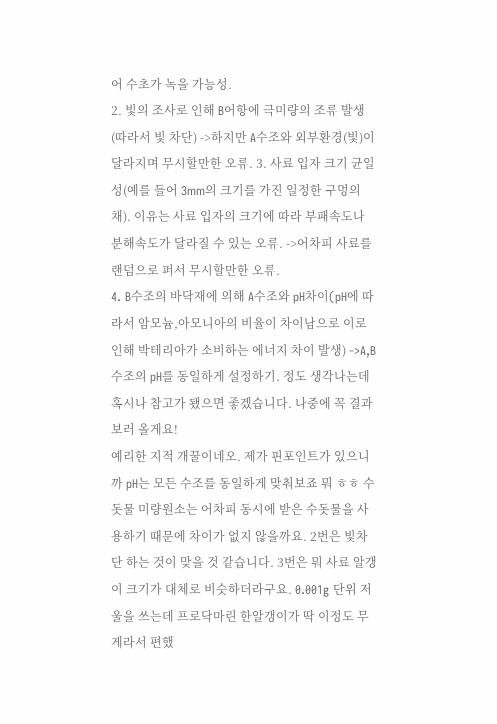어 수초가 녹을 가능성.
2. 빛의 조사로 인해 B어항에 극미량의 조류 발생(따라서 빛 차단) ->하지만 A수조와 외부환경(빛)이 달라지며 무시할만한 오류. 3. 사료 입자 크기 균일성(예를 들어 3mm의 크기를 가진 일정한 구멍의 채). 이유는 사료 입자의 크기에 따라 부패속도나 분해속도가 달라질 수 있는 오류. ->어차피 사료를 랜덤으로 퍼서 무시할만한 오류.
4. B수조의 바닥재에 의해 A수조와 pH차이(pH에 따라서 암모늄,아모니아의 비율이 차이남으로 이로인해 박테리아가 소비하는 에너지 차이 발생) ->A,B 수조의 pH를 동일하게 설정하기. 정도 생각나는데 혹시나 참고가 됐으면 좋겠습니다. 나중에 꼭 결과보러 올게요!
예리한 지적 개꿀이네오. 제가 핀포인트가 있으니까 pH는 모든 수조를 동일하게 맞춰보죠 뭐 ㅎㅎ 수돗물 미량원소는 어차피 동시에 받은 수돗물을 사용하기 때문에 차이가 없지 않을까요. 2번은 빛차단 하는 것이 맞을 것 같습니다. 3번은 뭐 사료 알갱이 크기가 대체로 비슷하더라구요. 0.001g 단위 저울을 쓰는데 프로닥마린 한알갱이가 딱 이정도 무게라서 편했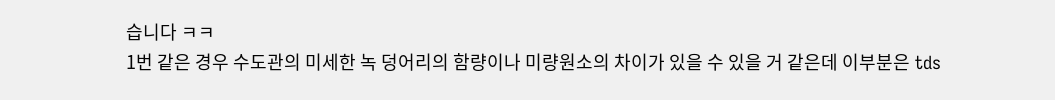습니다 ㅋㅋ
1번 같은 경우 수도관의 미세한 녹 덩어리의 함량이나 미량원소의 차이가 있을 수 있을 거 같은데 이부분은 tds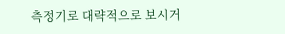측정기로 대략적으로 보시거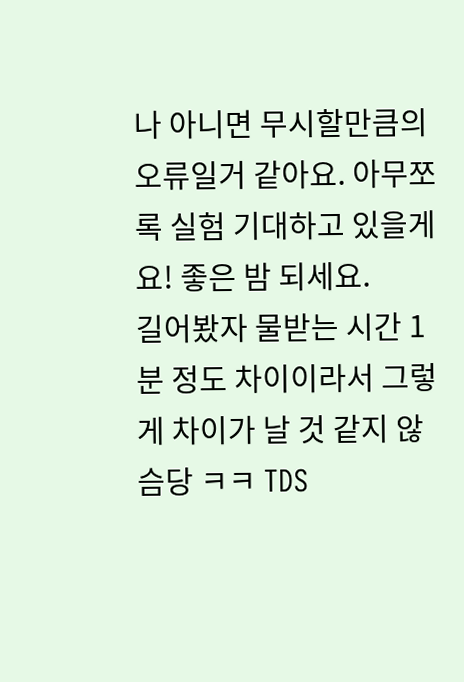나 아니면 무시할만큼의 오류일거 같아요. 아무쪼록 실험 기대하고 있을게요! 좋은 밤 되세요.
길어봤자 물받는 시간 1분 정도 차이이라서 그렇게 차이가 날 것 같지 않슴당 ㅋㅋ TDS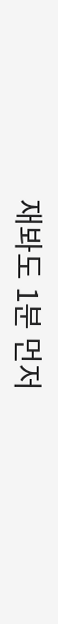재봐도 1분 먼저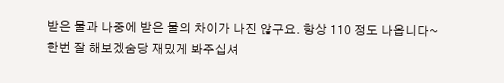받은 물과 나중에 받은 물의 차이가 나진 않구요. 항상 110 정도 나옵니다~
한번 잘 해보겠숨당 재밌게 봐주십셔